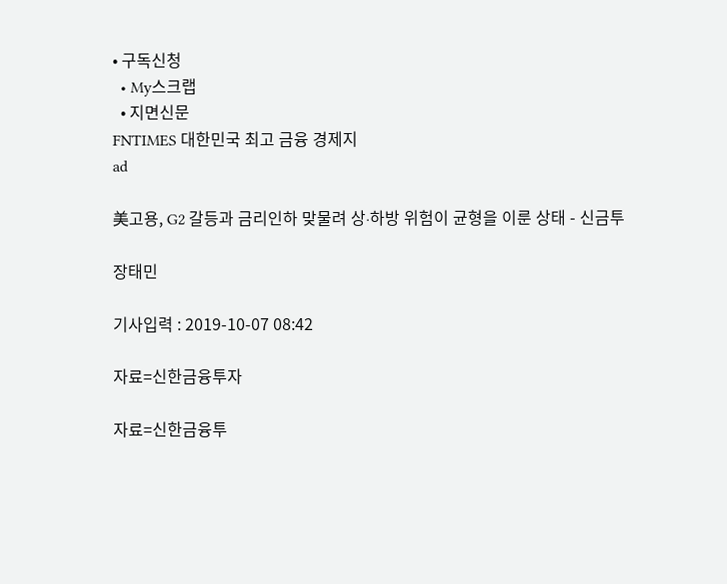• 구독신청
  • My스크랩
  • 지면신문
FNTIMES 대한민국 최고 금융 경제지
ad

美고용, G2 갈등과 금리인하 맞물려 상∙하방 위험이 균형을 이룬 상태 - 신금투

장태민

기사입력 : 2019-10-07 08:42

자료=신한금융투자

자료=신한금융투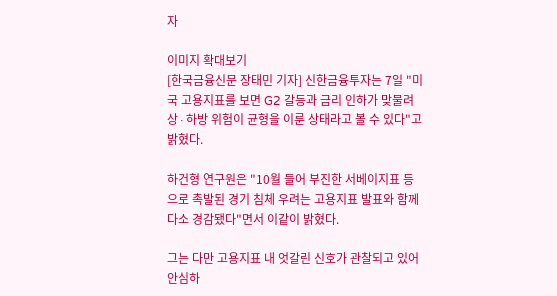자

이미지 확대보기
[한국금융신문 장태민 기자] 신한금융투자는 7일 "미국 고용지표를 보면 G2 갈등과 금리 인하가 맞물려 상∙하방 위험이 균형을 이룬 상태라고 볼 수 있다"고 밝혔다.

하건형 연구원은 "10월 들어 부진한 서베이지표 등으로 촉발된 경기 침체 우려는 고용지표 발표와 함께 다소 경감됐다"면서 이같이 밝혔다.

그는 다만 고용지표 내 엇갈린 신호가 관찰되고 있어 안심하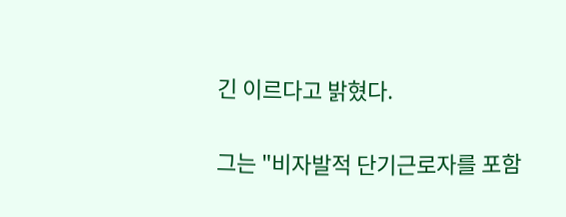긴 이르다고 밝혔다.

그는 "비자발적 단기근로자를 포함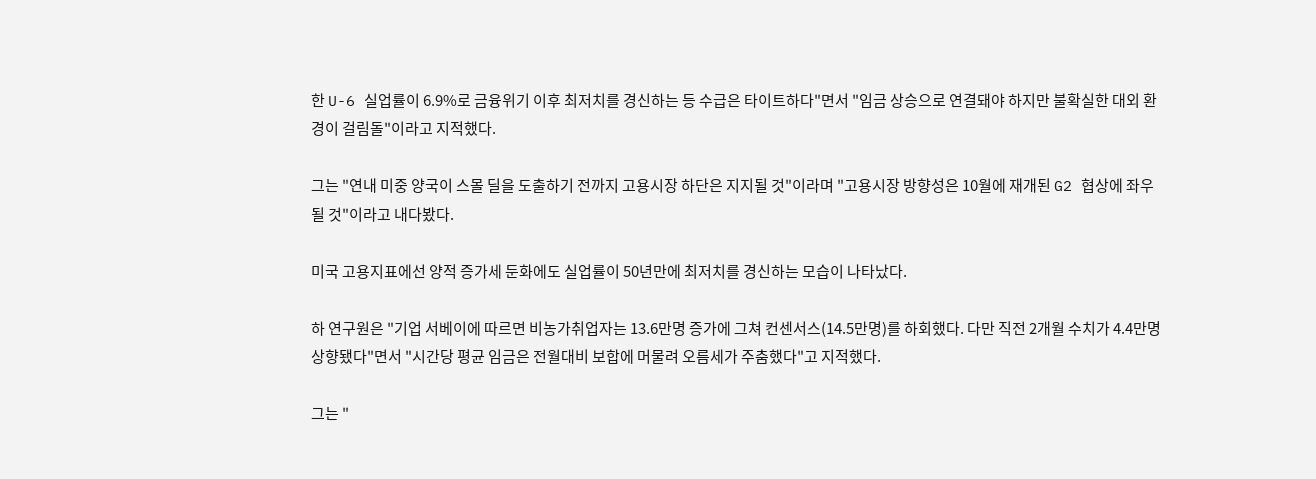한 U-6 실업률이 6.9%로 금융위기 이후 최저치를 경신하는 등 수급은 타이트하다"면서 "임금 상승으로 연결돼야 하지만 불확실한 대외 환경이 걸림돌"이라고 지적했다.

그는 "연내 미중 양국이 스몰 딜을 도출하기 전까지 고용시장 하단은 지지될 것"이라며 "고용시장 방향성은 10월에 재개된 G2 협상에 좌우될 것"이라고 내다봤다.

미국 고용지표에선 양적 증가세 둔화에도 실업률이 50년만에 최저치를 경신하는 모습이 나타났다.

하 연구원은 "기업 서베이에 따르면 비농가취업자는 13.6만명 증가에 그쳐 컨센서스(14.5만명)를 하회했다. 다만 직전 2개월 수치가 4.4만명 상향됐다"면서 "시간당 평균 임금은 전월대비 보합에 머물려 오름세가 주춤했다"고 지적했다.

그는 "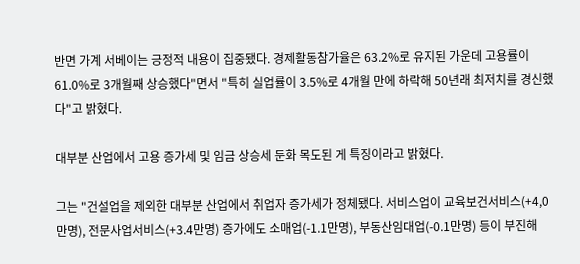반면 가계 서베이는 긍정적 내용이 집중됐다. 경제활동참가율은 63.2%로 유지된 가운데 고용률이 61.0%로 3개월째 상승했다"면서 "특히 실업률이 3.5%로 4개월 만에 하락해 50년래 최저치를 경신했다"고 밝혔다.

대부분 산업에서 고용 증가세 및 임금 상승세 둔화 목도된 게 특징이라고 밝혔다.

그는 "건설업을 제외한 대부분 산업에서 취업자 증가세가 정체됐다. 서비스업이 교육보건서비스(+4,0만명), 전문사업서비스(+3.4만명) 증가에도 소매업(-1.1만명), 부동산임대업(-0.1만명) 등이 부진해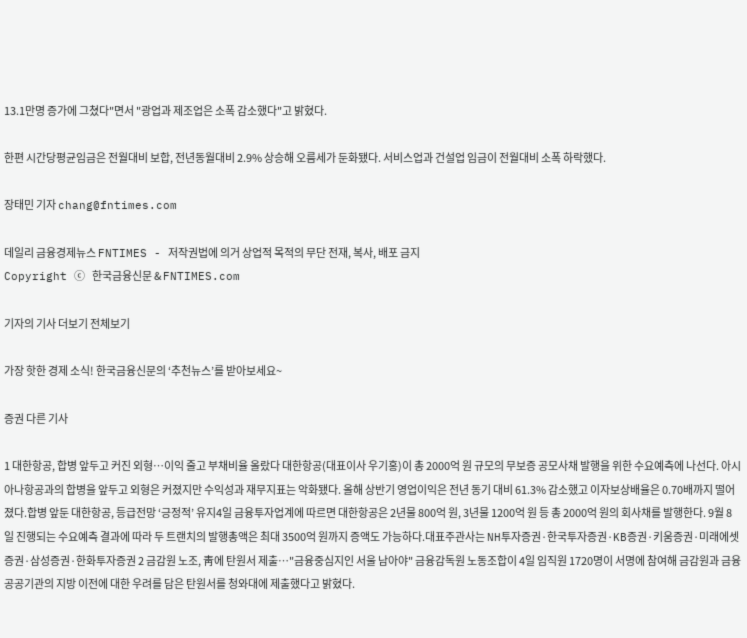13.1만명 증가에 그쳤다"면서 "광업과 제조업은 소폭 감소했다"고 밝혔다.

한편 시간당평균임금은 전월대비 보합, 전년동월대비 2.9% 상승해 오름세가 둔화됐다. 서비스업과 건설업 임금이 전월대비 소폭 하락했다.

장태민 기자 chang@fntimes.com

데일리 금융경제뉴스 FNTIMES - 저작권법에 의거 상업적 목적의 무단 전재, 복사, 배포 금지
Copyright ⓒ 한국금융신문 & FNTIMES.com

기자의 기사 더보기 전체보기

가장 핫한 경제 소식! 한국금융신문의 ‘추천뉴스’를 받아보세요~

증권 다른 기사

1 대한항공, 합병 앞두고 커진 외형…이익 줄고 부채비율 올랐다 대한항공(대표이사 우기홍)이 총 2000억 원 규모의 무보증 공모사채 발행을 위한 수요예측에 나선다. 아시아나항공과의 합병을 앞두고 외형은 커졌지만 수익성과 재무지표는 악화됐다. 올해 상반기 영업이익은 전년 동기 대비 61.3% 감소했고 이자보상배율은 0.70배까지 떨어졌다.합병 앞둔 대한항공, 등급전망 ‘긍정적’ 유지4일 금융투자업계에 따르면 대한항공은 2년물 800억 원, 3년물 1200억 원 등 총 2000억 원의 회사채를 발행한다. 9월 8일 진행되는 수요예측 결과에 따라 두 트랜치의 발행총액은 최대 3500억 원까지 증액도 가능하다.대표주관사는 NH투자증권·한국투자증권·KB증권·키움증권·미래에셋증권·삼성증권·한화투자증권 2 금감원 노조, 靑에 탄원서 제출…"금융중심지인 서울 남아야" 금융감독원 노동조합이 4일 임직원 1720명이 서명에 참여해 금감원과 금융 공공기관의 지방 이전에 대한 우려를 담은 탄원서를 청와대에 제출했다고 밝혔다.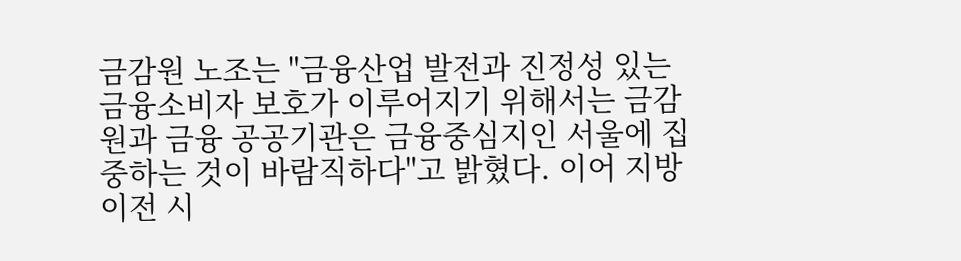금감원 노조는 "금융산업 발전과 진정성 있는 금융소비자 보호가 이루어지기 위해서는 금감원과 금융 공공기관은 금융중심지인 서울에 집중하는 것이 바람직하다"고 밝혔다. 이어 지방이전 시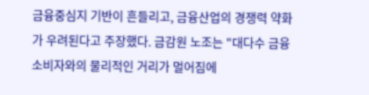금융중심지 기반이 흔들리고, 금융산업의 경쟁력 약화가 우려된다고 주장했다. 금감원 노조는 "대다수 금융소비자와의 물리적인 거리가 멀어짐에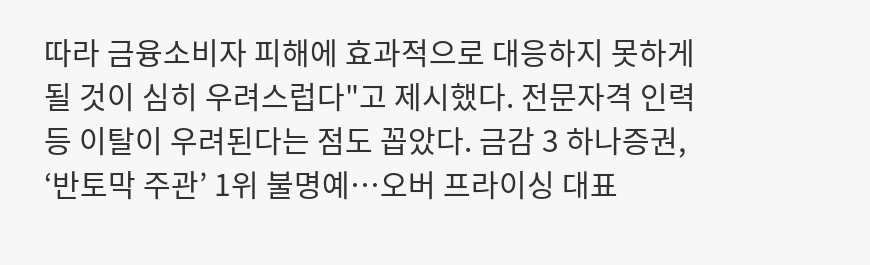따라 금융소비자 피해에 효과적으로 대응하지 못하게 될 것이 심히 우려스럽다"고 제시했다. 전문자격 인력 등 이탈이 우려된다는 점도 꼽았다. 금감 3 하나증권, ‘반토막 주관’ 1위 불명예…오버 프라이싱 대표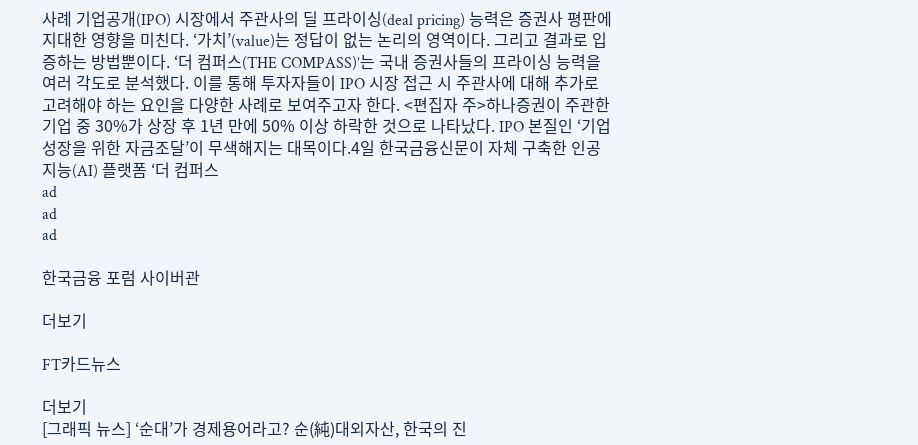사례 기업공개(IPO) 시장에서 주관사의 딜 프라이싱(deal pricing) 능력은 증권사 평판에 지대한 영향을 미친다. ‘가치’(value)는 정답이 없는 논리의 영역이다. 그리고 결과로 입증하는 방법뿐이다. ‘더 컴퍼스(THE COMPASS)’는 국내 증권사들의 프라이싱 능력을 여러 각도로 분석했다. 이를 통해 투자자들이 IPO 시장 접근 시 주관사에 대해 추가로 고려해야 하는 요인을 다양한 사례로 보여주고자 한다. <편집자 주>하나증권이 주관한 기업 중 30%가 상장 후 1년 만에 50% 이상 하락한 것으로 나타났다. IPO 본질인 ‘기업 성장을 위한 자금조달’이 무색해지는 대목이다.4일 한국금융신문이 자체 구축한 인공지능(AI) 플랫폼 ‘더 컴퍼스
ad
ad
ad

한국금융 포럼 사이버관

더보기

FT카드뉴스

더보기
[그래픽 뉴스] ‘순대’가 경제용어라고? 순(純)대외자산, 한국의 진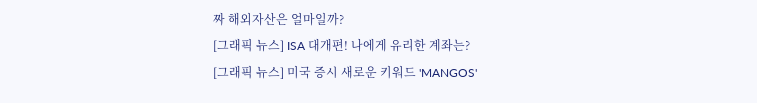짜 해외자산은 얼마일까?
[그래픽 뉴스] ISA 대개편! 나에게 유리한 계좌는?
[그래픽 뉴스] 미국 증시 새로운 키워드 'MANGOS'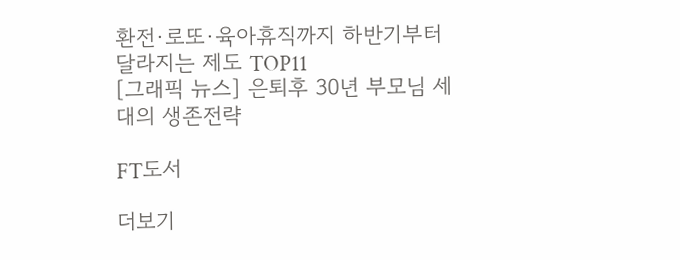환전·로또·육아휴직까지 하반기부터 달라지는 제도 TOP11
[그래픽 뉴스] 은퇴후 30년 부모님 세대의 생존전략

FT도서

더보기